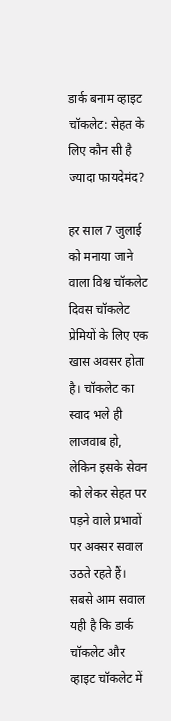डार्क बनाम व्हाइट चॉकलेट: सेहत के लिए कौन सी है ज्यादा फायदेमंद?

हर साल 7 जुलाई को मनाया जाने वाला विश्व चॉकलेट दिवस चॉकलेट प्रेमियों के लिए एक खास अवसर होता है। चॉकलेट का स्वाद भले ही लाजवाब हो, लेकिन इसके सेवन को लेकर सेहत पर पड़ने वाले प्रभावों पर अक्सर सवाल उठते रहते हैं। सबसे आम सवाल यही है कि डार्क चॉकलेट और व्हाइट चॉकलेट में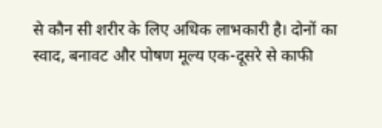से कौन सी शरीर के लिए अधिक लाभकारी है। दोनों का स्वाद, बनावट और पोषण मूल्य एक-दूसरे से काफी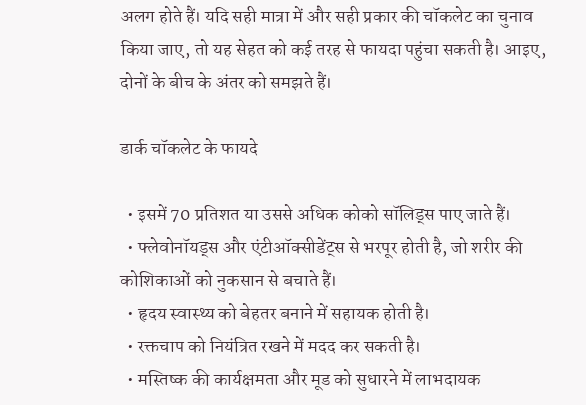अलग होते हैं। यदि सही मात्रा में और सही प्रकार की चॉकलेट का चुनाव किया जाए, तो यह सेहत को कई तरह से फायदा पहुंचा सकती है। आइए, दोनों के बीच के अंतर को समझते हैं।

डार्क चॉकलेट के फायदे

  • इसमें 70 प्रतिशत या उससे अधिक कोको सॉलिड्स पाए जाते हैं।
  • फ्लेवोनॉयड्स और एंटीऑक्सीडेंट्स से भरपूर होती है, जो शरीर की कोशिकाओं को नुकसान से बचाते हैं।
  • हृदय स्वास्थ्य को बेहतर बनाने में सहायक होती है।
  • रक्तचाप को नियंत्रित रखने में मदद कर सकती है।
  • मस्तिष्क की कार्यक्षमता और मूड को सुधारने में लाभदायक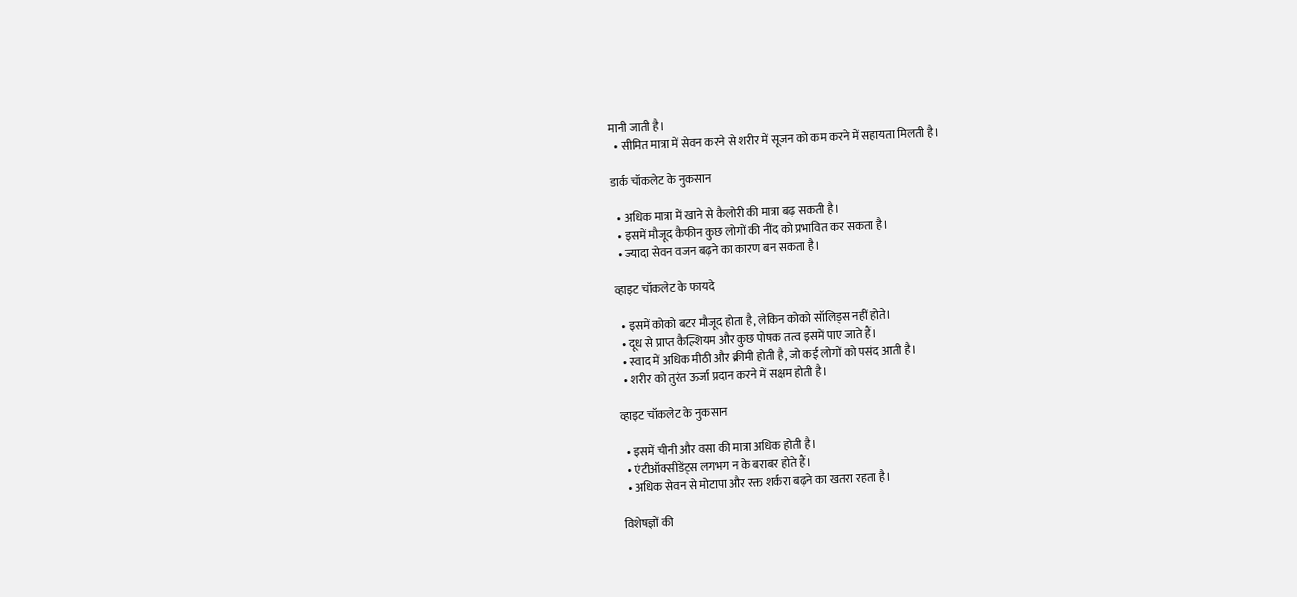मानी जाती है।
  • सीमित मात्रा में सेवन करने से शरीर में सूजन को कम करने में सहायता मिलती है।

डार्क चॉकलेट के नुकसान

  • अधिक मात्रा में खाने से कैलोरी की मात्रा बढ़ सकती है।
  • इसमें मौजूद कैफीन कुछ लोगों की नींद को प्रभावित कर सकता है।
  • ज्यादा सेवन वजन बढ़ने का कारण बन सकता है।

व्हाइट चॉकलेट के फायदे

  • इसमें कोको बटर मौजूद होता है, लेकिन कोको सॉलिड्स नहीं होते।
  • दूध से प्राप्त कैल्शियम और कुछ पोषक तत्व इसमें पाए जाते हैं।
  • स्वाद में अधिक मीठी और क्रीमी होती है, जो कई लोगों को पसंद आती है।
  • शरीर को तुरंत ऊर्जा प्रदान करने में सक्षम होती है।

व्हाइट चॉकलेट के नुकसान

  • इसमें चीनी और वसा की मात्रा अधिक होती है।
  • एंटीऑक्सीडेंट्स लगभग न के बराबर होते हैं।
  • अधिक सेवन से मोटापा और रक्त शर्करा बढ़ने का खतरा रहता है।

विशेषज्ञों की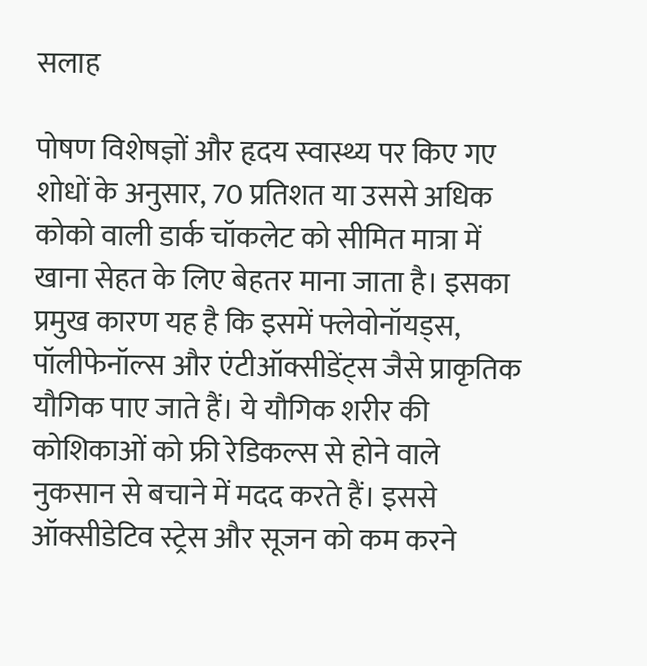सलाह

पोषण विशेषज्ञों और हृदय स्वास्थ्य पर किए गए शोधों के अनुसार, 70 प्रतिशत या उससे अधिक कोको वाली डार्क चॉकलेट को सीमित मात्रा में खाना सेहत के लिए बेहतर माना जाता है। इसका प्रमुख कारण यह है कि इसमें फ्लेवोनॉयड्स, पॉलीफेनॉल्स और एंटीऑक्सीडेंट्स जैसे प्राकृतिक यौगिक पाए जाते हैं। ये यौगिक शरीर की कोशिकाओं को फ्री रेडिकल्स से होने वाले नुकसान से बचाने में मदद करते हैं। इससे ऑक्सीडेटिव स्ट्रेस और सूजन को कम करने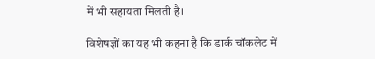में भी सहायता मिलती है।

विशेषज्ञों का यह भी कहना है कि डार्क चॉकलेट में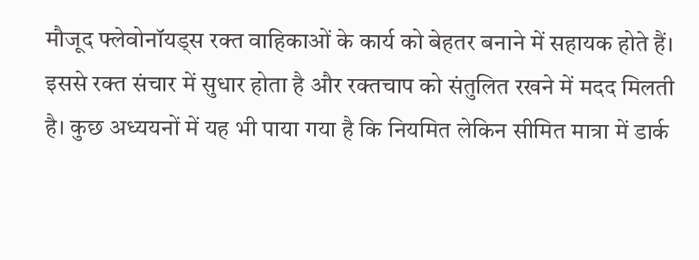मौजूद फ्लेवोनॉयड्स रक्त वाहिकाओं के कार्य को बेहतर बनाने में सहायक होते हैं। इससे रक्त संचार में सुधार होता है और रक्तचाप को संतुलित रखने में मदद मिलती है। कुछ अध्ययनों में यह भी पाया गया है कि नियमित लेकिन सीमित मात्रा में डार्क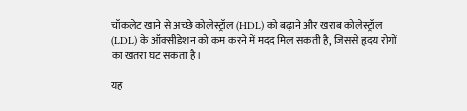चॉकलेट खाने से अच्छे कोलेस्ट्रॉल (HDL) को बढ़ाने और खराब कोलेस्ट्रॉल (LDL) के ऑक्सीडेशन को कम करने में मदद मिल सकती है, जिससे हृदय रोगों का खतरा घट सकता है।

यह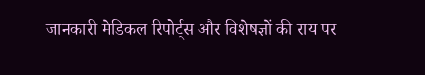जानकारी मेडिकल रिपोर्ट्स और विशेषज्ञों की राय पर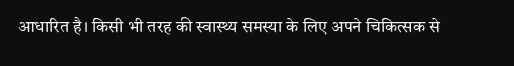आधारित है। किसी भी तरह की स्वास्थ्य समस्या के लिए अपने चिकित्सक से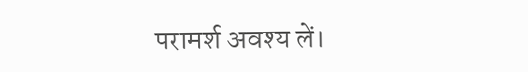परामर्श अवश्य लें।